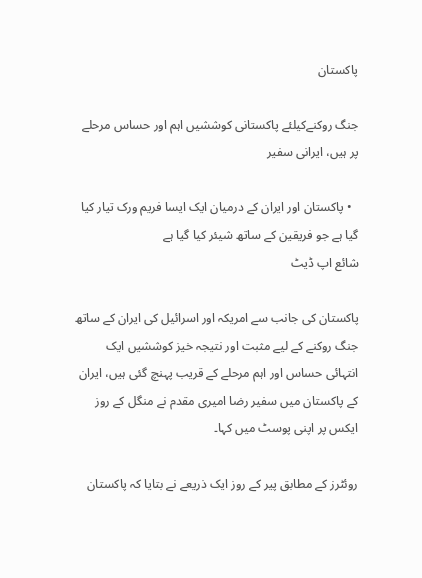پاکستان

جنگ روکنےکیلئے پاکستانی کوششیں اہم اور حساس مرحلے پر ہیں، ایرانی سفیر

  • پاکستان اور ایران کے درمیان ایک ایسا فریم ورک تیار کیا گیا ہے جو فریقین کے ساتھ شیئر کیا گیا ہے
شائع اپ ڈیٹ

پاکستان کی جانب سے امریکہ اور اسرائیل کی ایران کے ساتھ جنگ روکنے کے لیے مثبت اور نتیجہ خیز کوششیں ایک انتہائی حساس اور اہم مرحلے کے قریب پہنچ گئی ہیں، ایران کے پاکستان میں سفیر رضا امیری مقدم نے منگل کے روز ایکس پر اپنی پوسٹ میں کہا۔

روئٹرز کے مطابق پیر کے روز ایک ذریعے نے بتایا کہ پاکستان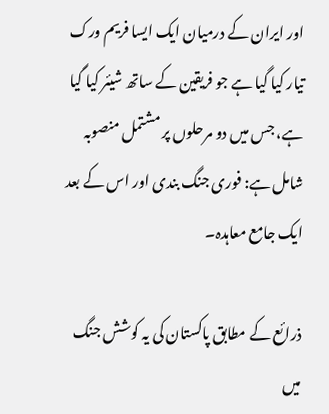اور ایران کے درمیان ایک ایسا فریم ورک تیار کیا گیا ہے جو فریقین کے ساتھ شیئر کیا گیا ہے، جس میں دو مرحلوں پر مشتمل منصوبہ شامل ہے: فوری جنگ بندی اور اس کے بعد ایک جامع معاہدہ۔

ذرائع کے مطابق پاکستان کی یہ کوشش جنگ میں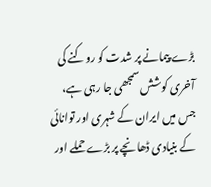بڑے پیمانے پر شدت کو روکنے کی آخری کوشش سمجھی جا رہی ہے، جس میں ایران کے شہری اور توانائی کے بنیادی ڈھانچے پر بڑے حملے اور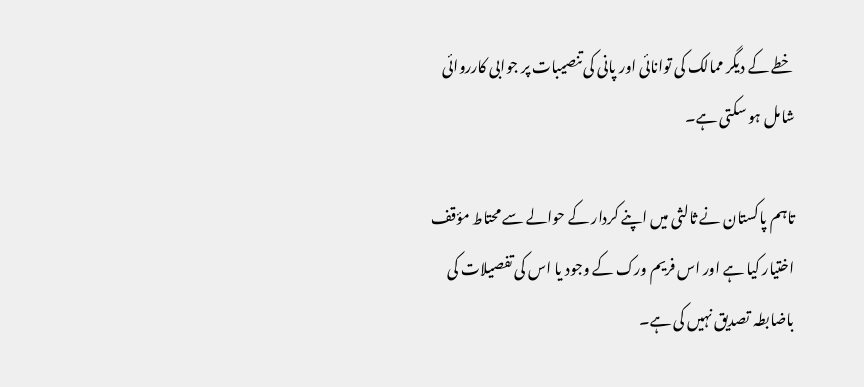خطے کے دیگر ممالک کی توانائی اور پانی کی تنصیبات پر جوابی کارروائی شامل ہو سکتی ہے۔

تاہم پاکستان نے ثالثی میں اپنے کردار کے حوالے سے محتاط مؤقف اختیار کیا ہے اور اس فریم ورک کے وجود یا اس کی تفصیلات کی باضابطہ تصدیق نہیں کی ہے۔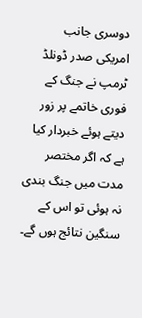دوسری جانب امریکی صدر ڈونلڈ ٹرمپ نے جنگ کے فوری خاتمے پر زور دیتے ہوئے خبردار کیا ہے کہ اگر مختصر مدت میں جنگ بندی نہ ہوئی تو اس کے سنگین نتائج ہوں گے۔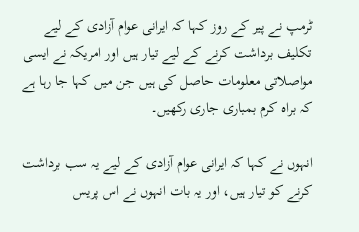ٹرمپ نے پیر کے روز کہا کہ ایرانی عوام آزادی کے لیے تکلیف برداشت کرنے کے لیے تیار ہیں اور امریکہ نے ایسی مواصلاتی معلومات حاصل کی ہیں جن میں کہا جا رہا ہے کہ براہ کرم بمباری جاری رکھیں۔

انہوں نے کہا کہ ایرانی عوام آزادی کے لیے یہ سب برداشت کرنے کو تیار ہیں، اور یہ بات انہوں نے اس پریس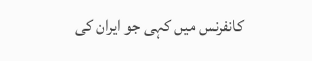کانفرنس میں کہی جو ایران کی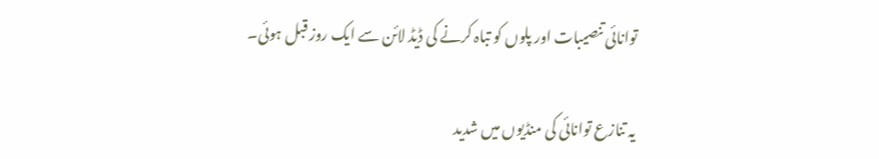توانائی تنصیبات اور پلوں کو تباہ کرنے کی ڈیڈ لائن سے ایک روز قبل ہوئی۔

یہ تنازع توانائی کی منڈیوں میں شدید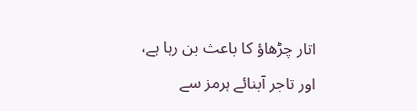اتار چڑھاؤ کا باعث بن رہا ہے، اور تاجر آبنائے ہرمز سے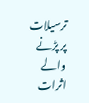ترسیلات پر پڑنے والے اثرات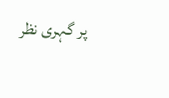پر گہری نظر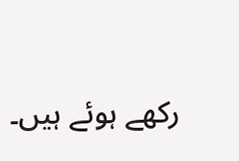رکھے ہوئے ہیں۔